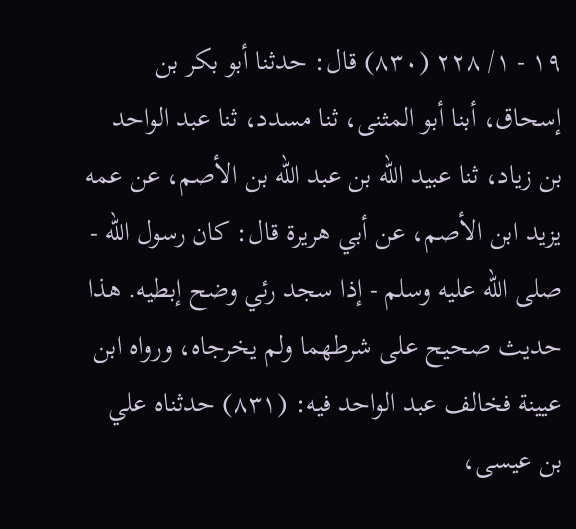١٩ - ١/ ٢٢٨ (٨٣٠) قال: حدثنا أبو بكر بن إسحاق، أبنا أبو المثنى، ثنا مسدد، ثنا عبد الواحد بن زياد، ثنا عبيد الله بن عبد الله بن الأصم، عن عمه يزيد ابن الأصم، عن أبي هريرة قال: كان رسول الله - صلى الله عليه وسلم - إذا سجد رئي وضح إبطيه. هذا حديث صحيح على شرطهما ولم يخرجاه، ورواه ابن عيينة فخالف عبد الواحد فيه: (٨٣١) حدثناه علي بن عيسى،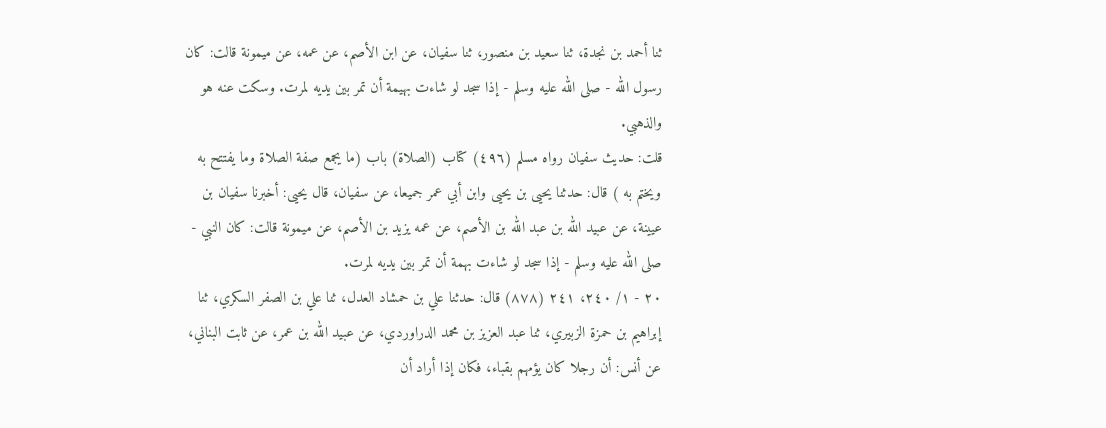ثنا أحمد بن نجدة، ثنا سعيد بن منصور، ثنا سفيان، عن ابن الأصم، عن عمه، عن ميمونة قالت: كان رسول الله - صلى الله عليه وسلم - إذا سجد لو شاءت بهيمة أن تمر بين يديه لمرت. وسكت عنه هو والذهبي.
قلت: حديث سفيان رواه مسلم (٤٩٦) كتاب (الصلاة) باب (ما يجمع صفة الصلاة وما يفتتح به ويختم به ) قال: حدثنا يحيى بن يحيى وابن أبي عمر جميعا، عن سفيان، قال يحيى: أخبرنا سفيان بن عيينة، عن عبيد الله بن عبد الله بن الأصم، عن عمه يزيد بن الأصم، عن ميمونة قالت: كان النبي - صلى الله عليه وسلم - إذا سجد لو شاءت بهمة أن تمر بين يديه لمرت.
٢٠ - ١/ ٢٤٠، ٢٤١ (٨٧٨) قال: حدثنا علي بن حمشاد العدل، ثنا علي بن الصفر السكري، ثنا إبراهيم بن حمزة الزبيري، ثنا عبد العزيز بن محمد الدراوردي، عن عبيد الله بن عمر، عن ثابت البناني، عن أنس: أن رجلا كان يؤمهم بقباء، فكان إذا أراد أن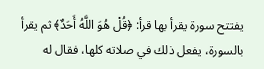يفتتح سورة يقرأ بها قرأ: ﴿قُلْ هُوَ اللَّهُ أَحَدٌ﴾ ثم يقرأ بالسورة، يفعل ذلك في صلاته كلها، فقال له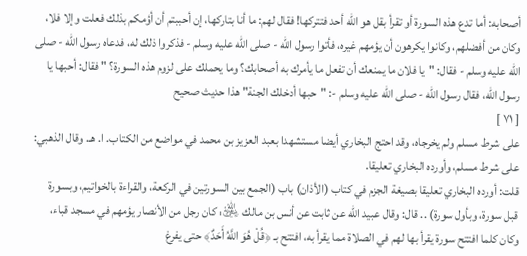أصحابه: أما تدع هذه السورة أو تقرأ بقل هو الله أحد فتتركها! فقال لهم: ما أنا بتاركها، إن أحببتم أن أؤمكم بذلك فعلت وإلا فلا، وكان من أفضلهم، وكانوا يكرهون أن يؤمهم غيره، فأتوا رسول الله - صلى الله عليه وسلم - فذكروا ذلك له، فدعاه رسول الله - صلى الله عليه وسلم - فقال: "يا فلان ما يمنعك أن تفعل ما يأمرك به أصحابك؟ وما يحملك على لزوم هذه السورة؟ " فقال: أحبها يا رسول الله، فقال رسول الله - صلى الله عليه وسلم -: "حبها أدخلك الجنة" هذا حديث صحيح
[ ٧١ ]
على شرط مسلم ولم يخرجاه، وقد احتج البخاري أيضا مستشهدا بعبد العزيز بن محمد في مواضع من الكتاب. ا. هـ. وقال الذهبي: على شرط مسلم، وأورده البخاري تعليقا.
قلت: أورده البخاري تعليقا بصيغة الجزم في كتاب (الأذان) باب (الجمع بين السورتين في الركعة، والقراءة بالخواتيم، وبسورة قبل سورة، وبأول سورة) .. قال: وقال عبيد الله عن ثابت عن أنس بن مالك ﵁: كان رجل من الأنصار يؤمهم في مسجد قباء، وكان كلما افتتح سورة يقرأ بها لهم في الصلاة مما يقرأ به، افتتح بـ ﴿قُلْ هُوَ اللَّهُ أَحَدٌ﴾ حتى يفرغ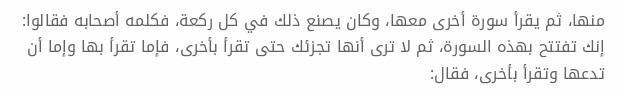منها، ثم يقرأ سورة أخرى معها، وكان يصنع ذلك في كل ركعة، فكلمه أصحابه فقالوا: إنك تفتتح بهذه السورة، ثم لا ترى أنها تجزئك حتى تقرأ بأخرى، فإما تقرأ بها وإما أن تدعها وتقرأ بأخرى، فقال: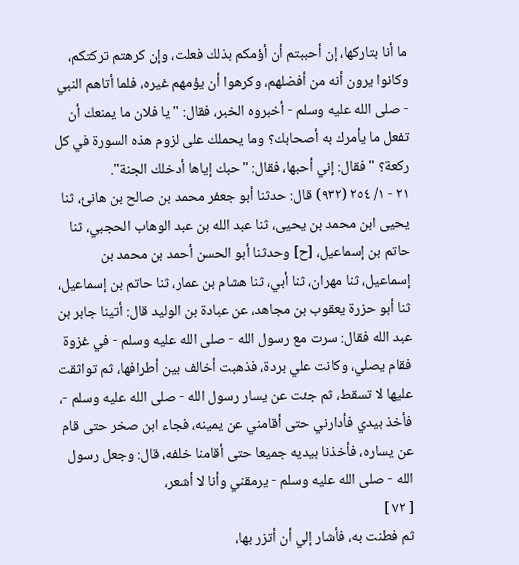ما أنا بتاركها، إن أحببتم أن أؤمكم بذلك فعلت، وإن كرهتم تركتكم، وكانوا يرون أنه من أفضلهم، وكرهوا أن يؤمهم غيره، فلما أتاهم النبي - صلى الله عليه وسلم - أخبروه الخبر، فقال: "يا فلان ما يمنعك أن تفعل ما يأمرك به أصحابك؟ وما يحملك على لزوم هذه السورة في كل ركعة؟ " فقال: إني أحبها، فقال: "حبك إياها أدخلك الجنة".
٢١ - ١/ ٢٥٤ (٩٣٢) قال: حدثنا أبو جعفر محمد بن صالح بن هانئ، ثنا يحيى ابن محمد بن يحيى، ثنا عبد الله بن عبد الوهاب الحجبي، ثنا حاتم بن إسماعيل، [ح] وحدثنا أبو الحسن أحمد بن محمد بن إسماعيل، ثنا مهران، ثنا أبي، ثنا هشام بن عمار، ثنا حاتم بن إسماعيل، ثنا أبو حزرة يعقوب بن مجاهد، عن عبادة بن الوليد قال: أتينا جابر بن عبد الله فقال: سرت مع رسول الله - صلى الله عليه وسلم - في غزوة فقام يصلي، وكانت علي بردة، فذهبت أخالف بين أطرافها، ثم تواثقت عليها لا تسقط، ثم جئت عن يسار رسول الله - صلى الله عليه وسلم -، فأخذ بيدي فأدارني حتى أقامني عن يمينه، فجاء ابن صخر حتى قام عن يساره، فأخذنا بيديه جميعا حتى أقامنا خلفه، قال: وجعل رسول الله - صلى الله عليه وسلم - يرمقني وأنا لا أشعر،
[ ٧٢ ]
ثم فطنت به، فأشار إلي أن أتزر بها،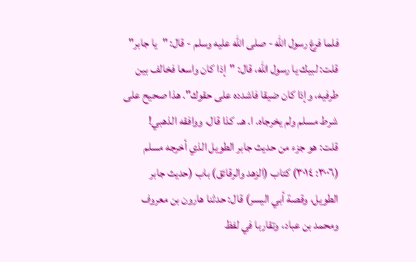فلما فرغ رسول الله - صلى الله عليه وسلم - قال: "يا جابر" قلت: لبيك يا رسول الله، قال: "إذا كان واسعا فخالف بين طرفيه، وإذا كان ضيقا فاشدده على حقوك". هذا صحيح على شرط مسلم ولم يخرجاه. ا. هـ. كذا قال، ووافقه الذهبي!
قلت: هو جزء من حديث جابر الطويل الذي أخرجه مسلم (٣٠٠٦: ٣٠١٤) كتاب (الزهد والرقائق) باب (حديث جابر الطويل، وقصة أبي اليسر) قال: حدثنا هارون بن معروف ومحمد بن عباد، وتقاربا في لفظ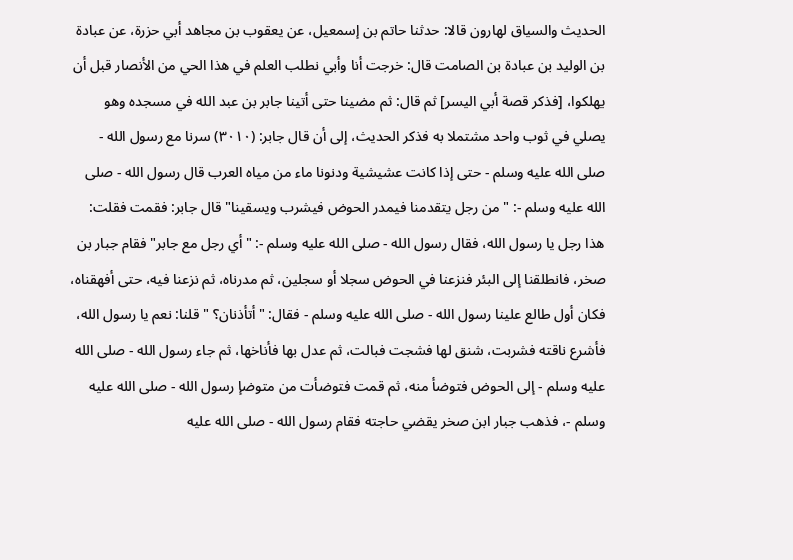الحديث والسياق لهارون قالا: حدثنا حاتم بن إسمعيل، عن يعقوب بن مجاهد أبي حزرة، عن عبادة بن الوليد بن عبادة بن الصامت قال: خرجت أنا وأبي نطلب العلم في هذا الحي من الأنصار قبل أن يهلكوا، [فذكر قصة أبي اليسر] ثم قال: ثم مضينا حتى أتينا جابر بن عبد الله في مسجده وهو يصلي في ثوب واحد مشتملا به فذكر الحديث، إلى أن قال جابر: (٣٠١٠) سرنا مع رسول الله - صلى الله عليه وسلم - حتى إذا كانت عشيشية ودنونا ماء من مياه العرب قال رسول الله - صلى الله عليه وسلم -: "من رجل يتقدمنا فيمدر الحوض فيشرب ويسقينا" قال جابر: فقمت فقلت: هذا رجل يا رسول الله، فقال رسول الله - صلى الله عليه وسلم -: "أي رجل مع جابر" فقام جبار بن صخر، فانطلقنا إلى البئر فنزعنا في الحوض سجلا أو سجلين، ثم مدرناه، ثم نزعنا فيه، حتى أفهقناه، فكان أول طالع علينا رسول الله - صلى الله عليه وسلم - فقال: "أتأذنان؟ " قلنا: نعم يا رسول الله، فأشرع ناقته فشربت، شنق لها فشجت فبالت، ثم عدل بها فأناخها، ثم جاء رسول الله - صلى الله عليه وسلم - إلى الحوض فتوضأ منه، ثم قمت فتوضأت من متوضإ رسول الله - صلى الله عليه وسلم -، فذهب جبار ابن صخر يقضي حاجته فقام رسول الله - صلى الله عليه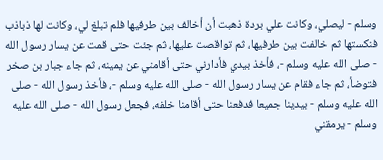وسلم - ليصلي، وكانت علي بردة ذهبت أن أخالف بين طرفيها فلم تبلغ لي، وكانت لها ذباذب فنكستها ثم خالفت بين طرفيها، ثم تواقصت عليها، ثم جئت حتى قمت عن يسار رسول الله - صلى الله عليه وسلم -، فأخذ بيدي فأدارني حتى أقامني عن يمينه، ثم جاء جبار بن صخر فتوضأ، ثم جاء فقام عن يسار رسول الله - صلى الله عليه وسلم -، فأخذ رسول الله - صلى الله عليه وسلم - بيدينا جميعا فدفعنا حتى أقامنا خلفه، فجعل رسول الله - صلى الله عليه وسلم - يرمقني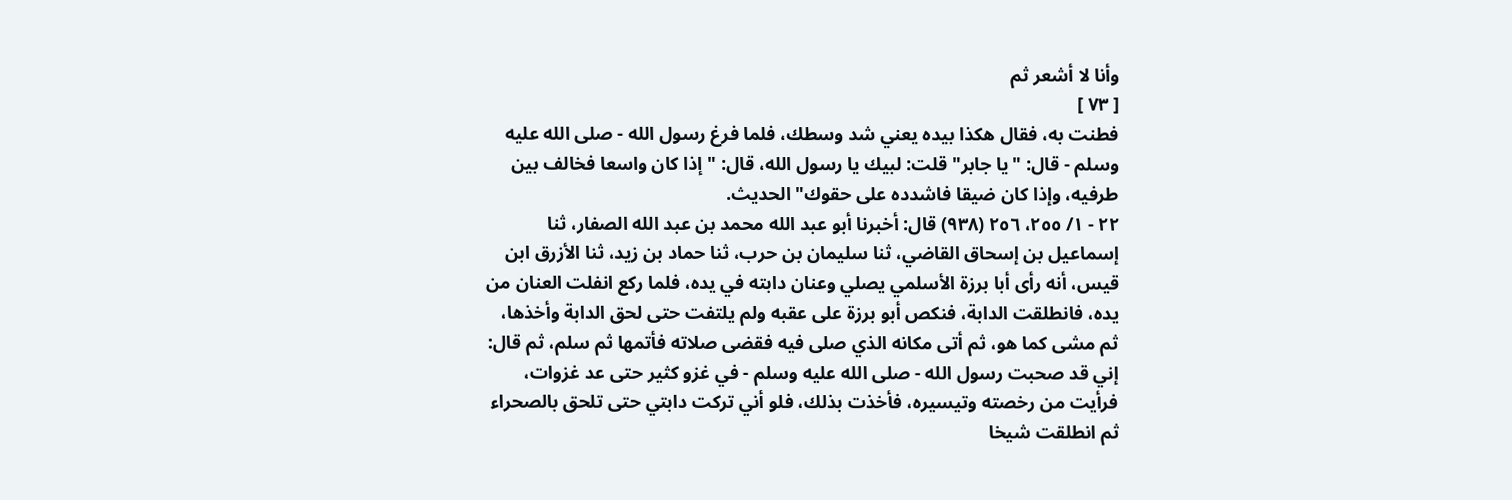وأنا لا أشعر ثم
[ ٧٣ ]
فطنت به، فقال هكذا بيده يعني شد وسطك، فلما فرغ رسول الله - صلى الله عليه وسلم - قال: "يا جابر" قلت: لبيك يا رسول الله، قال: "إذا كان واسعا فخالف بين طرفيه، وإذا كان ضيقا فاشدده على حقوك" الحديث.
٢٢ - ١/ ٢٥٥، ٢٥٦ (٩٣٨) قال: أخبرنا أبو عبد الله محمد بن عبد الله الصفار، ثنا إسماعيل بن إسحاق القاضي، ثنا سليمان بن حرب، ثنا حماد بن زيد، ثنا الأزرق ابن قيس، أنه رأى أبا برزة الأسلمي يصلي وعنان دابته في يده، فلما ركع انفلت العنان من يده، فانطلقت الدابة، فنكص أبو برزة على عقبه ولم يلتفت حتى لحق الدابة وأخذها، ثم مشى كما هو، ثم أتى مكانه الذي صلى فيه فقضى صلاته فأتمها ثم سلم، ثم قال: إني قد صحبت رسول الله - صلى الله عليه وسلم - في غزو كثير حتى عد غزوات، فرأيت من رخصته وتيسيره، فأخذت بذلك، فلو أني تركت دابتي حتى تلحق بالصحراء ثم انطلقت شيخا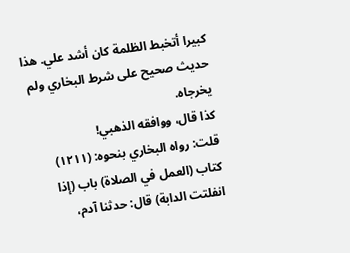كبيرا أتخبط الظلمة كان أشد علي. هذا حديث صحيح على شرط البخاري ولم يخرجاه.
كذا قال، ووافقه الذهبي!
قلت: رواه البخاري بنحوه: (١٢١١) كتاب (العمل في الصلاة) باب (إذا انفلتت الدابة) قال: حدثنا آدم،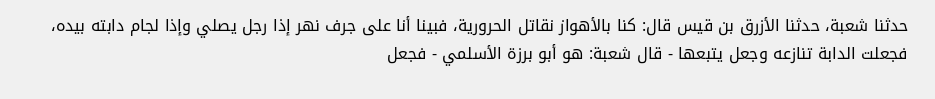حدثنا شعبة، حدثنا الأزرق بن قيس قال: كنا بالأهواز نقاتل الحرورية، فبينا أنا على جرف نهر إذا رجل يصلي وإذا لجام دابته بيده، فجعلت الدابة تنازعه وجعل يتبعها - قال شعبة: هو أبو برزة الأسلمي - فجعل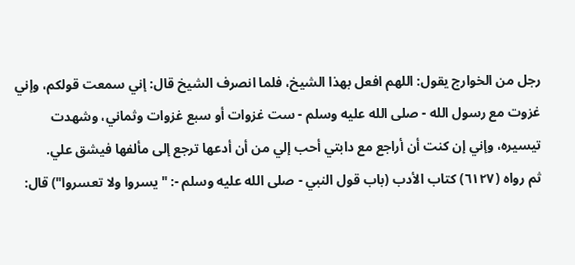رجل من الخوارج يقول: اللهم افعل بهذا الشيخ، فلما انصرف الشيخ قال: إني سمعت قولكم، وإني غزوت مع رسول الله - صلى الله عليه وسلم - ست غزوات أو سبع غزوات وثماني، وشهدت تيسيره، وإني إن كنت أن أراجع مع دابتي أحب إلي من أن أدعها ترجع إلى مألفها فيشق علي.
ثم رواه (٦١٢٧) كتاب الأدب (باب قول النبي - صلى الله عليه وسلم -: "يسروا ولا تعسروا") قال: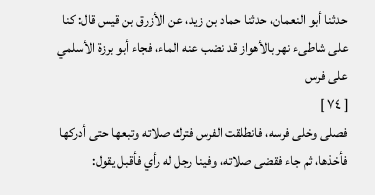حدثنا أبو النعمان، حدثنا حماد بن زيد، عن الأزرق بن قيس قال: كنا على شاطىء نهر بالأهواز قد نضب عنه الماء، فجاء أبو برزة الأسلمي على فرس
[ ٧٤ ]
فصلى وخلى فرسه، فانطلقت الفرس فترك صلاته وتبعها حتى أدركها فأخذها، ثم جاء فقضى صلاته، وفينا رجل له رأي فأقبل يقول: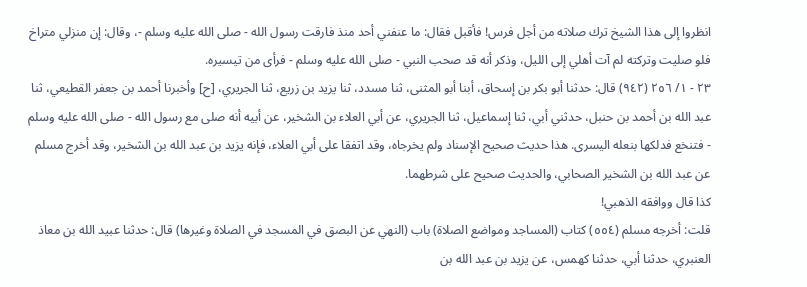انظروا إلى هذا الشيخ ترك صلاته من أجل فرس! فأقبل فقال: ما عنفني أحد منذ فارقت رسول الله - صلى الله عليه وسلم -، وقال: إن منزلي متراخ فلو صليت وتركته لم آت أهلي إلى الليل، وذكر أنه قد صحب النبي - صلى الله عليه وسلم - فرأى من تيسيره.
٢٣ - ١/ ٢٥٦ (٩٤٢) قال: حدثنا أبو بكر بن إسحاق، أبنا أبو المثنى، ثنا مسدد، ثنا يزيد بن زريع، ثنا الجريري، [ح] وأخبرنا أحمد بن جعفر القطيعي، ثنا عبد الله بن أحمد بن حنبل، حدثني أبي، ثنا إسماعيل، ثنا الجريري، عن أبي العلاء بن الشخير، عن أبيه أنه صلى مع رسول الله - صلى الله عليه وسلم - فتنخع فدلكها بنعله اليسرى. هذا حديث صحيح الإسناد ولم يخرجاه، وقد اتفقا على أبي العلاء، فإنه يزيد بن عبد الله بن الشخير، وقد أخرج مسلم عن عبد الله بن الشخير الصحابي، والحديث صحيح على شرطهما.
كذا قال ووافقه الذهبي!
قلت: أخرجه مسلم (٥٥٤) كتاب (المساجد ومواضع الصلاة) باب (النهي عن البصق في المسجد في الصلاة وغيرها) قال: حدثنا عبيد الله بن معاذ العنبري، حدثنا أبي، حدثنا كهمس، عن يزيد بن عبد الله بن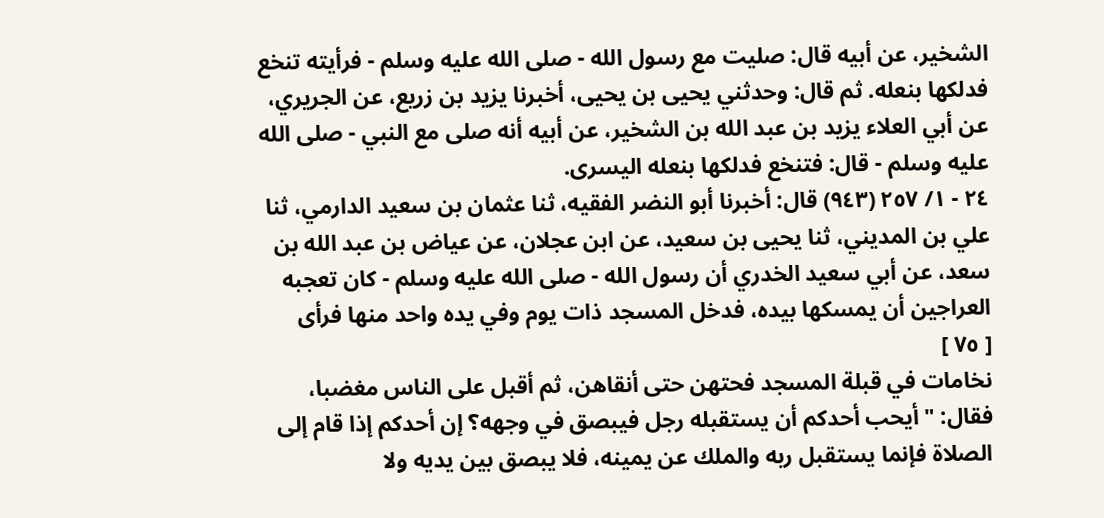الشخير، عن أبيه قال: صليت مع رسول الله - صلى الله عليه وسلم - فرأيته تنخع فدلكها بنعله. ثم قال: وحدثني يحيى بن يحيى، أخبرنا يزيد بن زريع، عن الجريري، عن أبي العلاء يزيد بن عبد الله بن الشخير، عن أبيه أنه صلى مع النبي - صلى الله عليه وسلم - قال: فتنخع فدلكها بنعله اليسرى.
٢٤ - ١/ ٢٥٧ (٩٤٣) قال: أخبرنا أبو النضر الفقيه، ثنا عثمان بن سعيد الدارمي، ثنا علي بن المديني، ثنا يحيى بن سعيد، عن ابن عجلان، عن عياض بن عبد الله بن سعد، عن أبي سعيد الخدري أن رسول الله - صلى الله عليه وسلم - كان تعجبه العراجين أن يمسكها بيده، فدخل المسجد ذات يوم وفي يده واحد منها فرأى
[ ٧٥ ]
نخامات في قبلة المسجد فحتهن حتى أنقاهن، ثم أقبل على الناس مغضبا، فقال: "أيحب أحدكم أن يستقبله رجل فيبصق في وجهه؟ إن أحدكم إذا قام إلى الصلاة فإنما يستقبل ربه والملك عن يمينه، فلا يبصق بين يديه ولا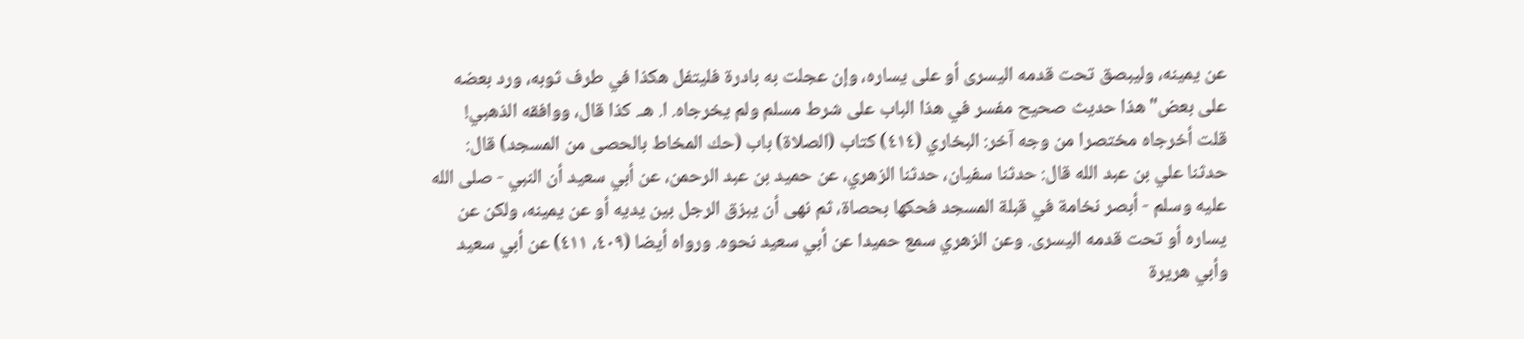عن يمينه، وليبصق تحت قدمه اليسرى أو على يساره، وإن عجلت به بادرة فليتفل هكذا في طرف ثوبه، ورد بعضه على بعض" هذا حديث صحيح مفسر في هذا الباب على شرط مسلم ولم يخرجاه. ا. هـ. كذا قال، ووافقه الذهبي!
قلت أخرجاه مختصرا من وجه آخر: البخاري (٤١٤) كتاب (الصلاة) باب (حك المخاط بالحصى من المسجد) قال: حدثنا علي بن عبد الله قال: حدثنا سفيان، حدثنا الزهري، عن حميد بن عبد الرحمن، عن أبي سعيد أن النبي - صلى الله عليه وسلم - أبصر نخامة في قبلة المسجد فحكها بحصاة، ثم نهى أن يبزق الرجل بين يديه أو عن يمينه، ولكن عن يساره أو تحت قدمه اليسرى. وعن الزهري سمع حميدا عن أبي سعيد نحوه. ورواه أيضا (٤٠٩، ٤١١) عن أبي سعيد وأبي هريرة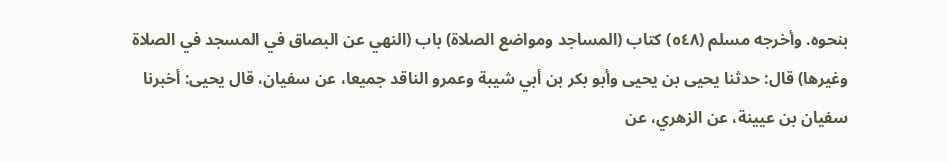بنحوه. وأخرجه مسلم (٥٤٨) كتاب (المساجد ومواضع الصلاة) باب (النهي عن البصاق في المسجد في الصلاة وغيرها) قال: حدثنا يحيى بن يحيى وأبو بكر بن أبي شيبة وعمرو الناقد جميعا، عن سفيان، قال يحيى: أخبرنا سفيان بن عيينة، عن الزهري، عن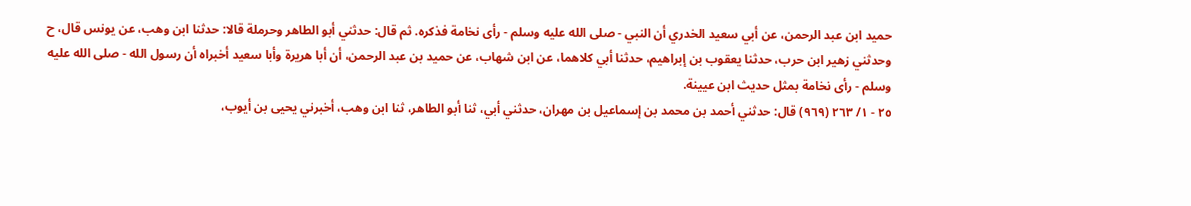حميد ابن عبد الرحمن، عن أبي سعيد الخدري أن النبي - صلى الله عليه وسلم - رأى نخامة فذكره. ثم قال: حدثني أبو الطاهر وحرملة قالا: حدثنا ابن وهب، عن يونس قال، ح وحدثني زهير ابن حرب، حدثنا يعقوب بن إبراهيم، حدثنا أبي كلاهما، عن ابن شهاب، عن حميد بن عبد الرحمن، أن أبا هريرة وأبا سعيد أخبراه أن رسول الله - صلى الله عليه وسلم - رأى نخامة بمثل حديث ابن عيينة.
٢٥ - ١/ ٢٦٣ (٩٦٩) قال: حدثني أحمد بن محمد بن إسماعيل بن مهران، حدثني أبي، ثنا أبو الطاهر، ثنا ابن وهب، أخبرني يحيى بن أيوب،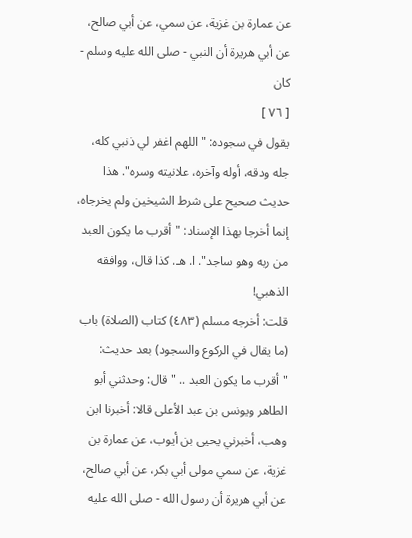عن عمارة بن غزية، عن سمي، عن أبي صالح، عن أبي هريرة أن النبي - صلى الله عليه وسلم - كان
[ ٧٦ ]
يقول في سجوده: "اللهم اغفر لي ذنبي كله، جله ودقه، أوله وآخره، علانيته وسره". هذا حديث صحيح على شرط الشيخين ولم يخرجاه، إنما أخرجا بهذا الإسناد: "أقرب ما يكون العبد من ربه وهو ساجد". ا. هـ. كذا قال، ووافقه الذهبي!
قلت: أخرجه مسلم (٤٨٣) كتاب (الصلاة) باب (ما يقال في الركوع والسجود) بعد حديث: "أقرب ما يكون العبد .. " قال: وحدثني أبو الطاهر ويونس بن عبد الأعلى قالا: أخبرنا ابن وهب، أخبرني يحيى بن أيوب، عن عمارة بن غزية، عن سمي مولى أبي بكر، عن أبي صالح، عن أبي هريرة أن رسول الله - صلى الله عليه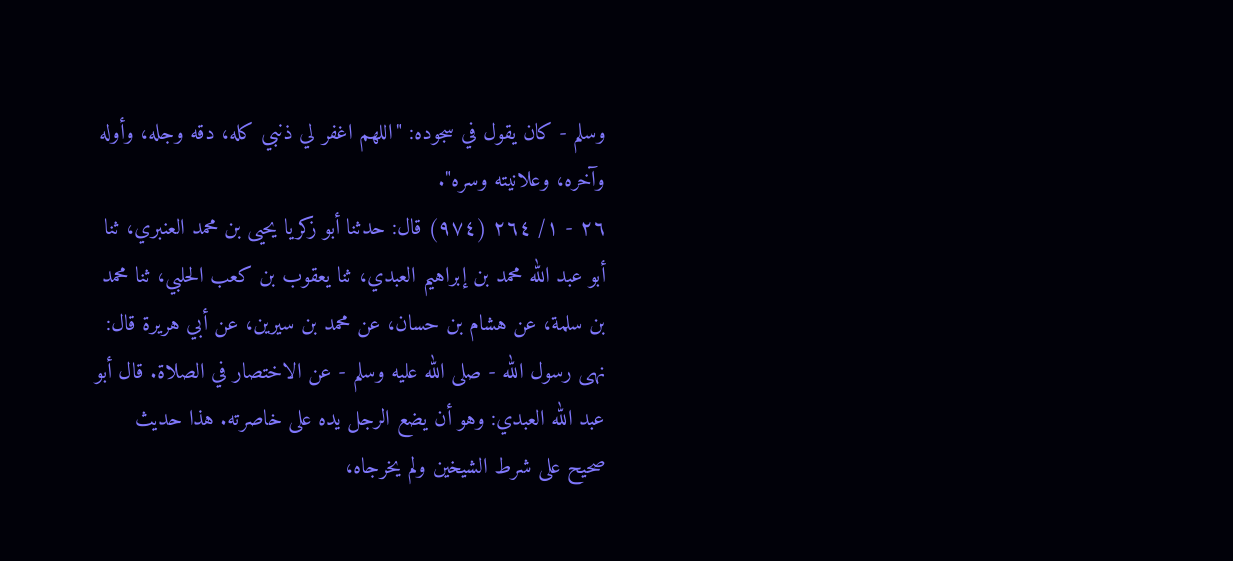وسلم - كان يقول في سجوده: "اللهم اغفر لي ذنبي كله، دقه وجله، وأوله وآخره، وعلانيته وسره".
٢٦ - ١/ ٢٦٤ (٩٧٤) قال: حدثنا أبو زكريا يحيى بن محمد العنبري، ثنا أبو عبد الله محمد بن إبراهيم العبدي، ثنا يعقوب بن كعب الحلبي، ثنا محمد بن سلمة، عن هشام بن حسان، عن محمد بن سيرين، عن أبي هريرة قال: نهى رسول الله - صلى الله عليه وسلم - عن الاختصار في الصلاة. قال أبو عبد الله العبدي: وهو أن يضع الرجل يده على خاصرته. هذا حديث صحيح على شرط الشيخين ولم يخرجاه،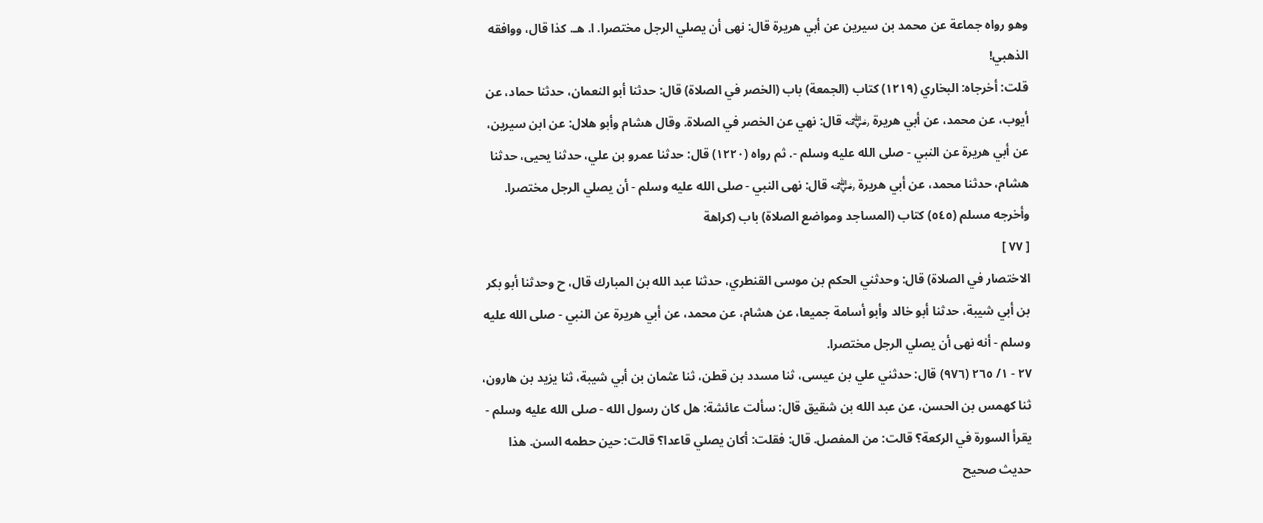وهو رواه جماعة عن محمد بن سيرين عن أبي هريرة قال: نهى أن يصلي الرجل مختصرا. ا. هـ. كذا قال، ووافقه الذهبي!
قلت: أخرجاه: البخاري (١٢١٩) كتاب (الجمعة) باب (الخصر في الصلاة) قال: حدثنا أبو النعمان، حدثنا حماد، عن أيوب، عن محمد، عن أبي هريرة ﵁ قال: نهي عن الخصر في الصلاة. وقال هشام وأبو هلال: عن ابن سيرين، عن أبي هريرة عن النبي - صلى الله عليه وسلم -. ثم رواه (١٢٢٠) قال: حدثنا عمرو بن علي، حدثنا يحيى، حدثنا هشام، حدثنا محمد، عن أبي هريرة ﵁ قال: نهى النبي - صلى الله عليه وسلم - أن يصلي الرجل مختصرا.
وأخرجه مسلم (٥٤٥) كتاب (المساجد ومواضع الصلاة) باب (كراهة
[ ٧٧ ]
الاختصار في الصلاة) قال: وحدثني الحكم بن موسى القنطري، حدثنا عبد الله بن المبارك قال، ح وحدثنا أبو بكر بن أبي شيبة، حدثنا أبو خالد وأبو أسامة جميعا، عن هشام، عن محمد، عن أبي هريرة عن النبي - صلى الله عليه وسلم - أنه نهى أن يصلي الرجل مختصرا.
٢٧ - ١/ ٢٦٥ (٩٧٦) قال: حدثني علي بن عيسى، ثنا مسدد بن قطن، ثنا عثمان بن أبي شيبة، ثنا يزيد بن هارون، ثنا كهمس بن الحسن، عن عبد الله بن شقيق قال: سألت عائشة: هل كان رسول الله - صلى الله عليه وسلم - يقرأ السورة في الركعة؟ قالت: من المفصل. قال: فقلت: أكان يصلي قاعدا؟ قالت: حين حطمه السن. هذا حديث صحيح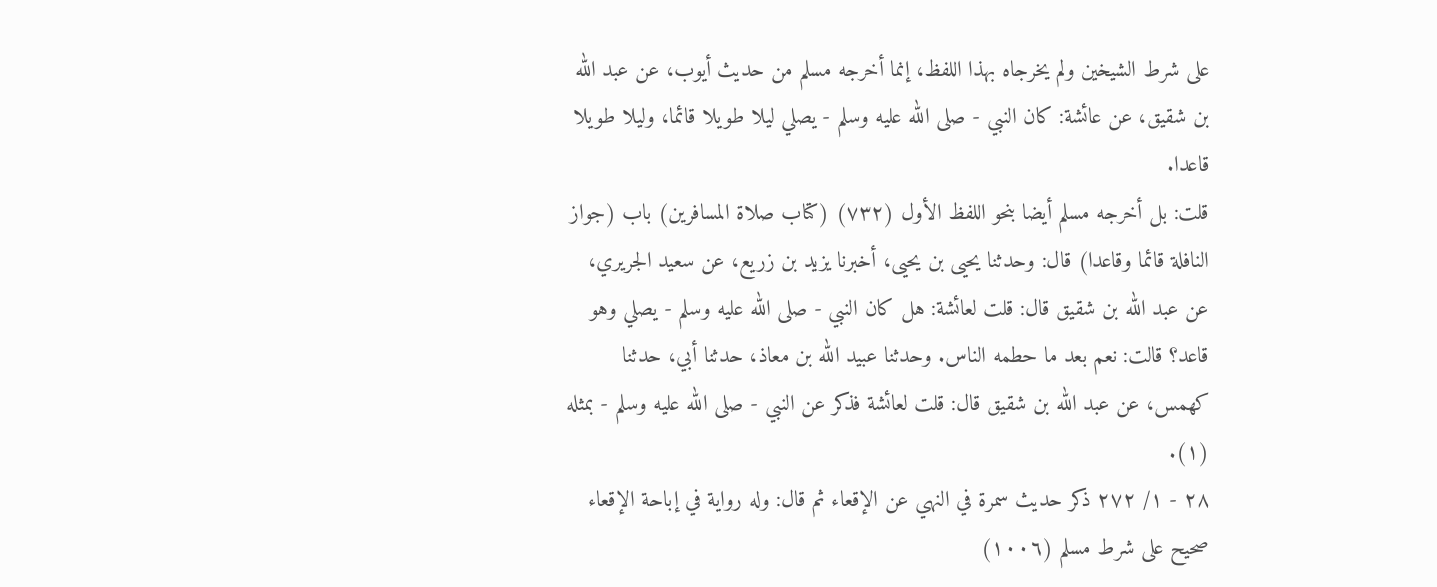على شرط الشيخين ولم يخرجاه بهذا اللفظ، إنما أخرجه مسلم من حديث أيوب، عن عبد الله بن شقيق، عن عائشة: كان النبي - صلى الله عليه وسلم - يصلي ليلا طويلا قائما، وليلا طويلا قاعدا.
قلت: بل أخرجه مسلم أيضا بنحو اللفظ الأول (٧٣٢) (كتاب صلاة المسافرين) باب (جواز النافلة قائما وقاعدا) قال: وحدثنا يحيى بن يحيى، أخبرنا يزيد بن زريع، عن سعيد الجريري، عن عبد الله بن شقيق قال: قلت لعائشة: هل كان النبي - صلى الله عليه وسلم - يصلي وهو قاعد؟ قالت: نعم بعد ما حطمه الناس. وحدثنا عبيد الله بن معاذ، حدثنا أبي، حدثنا كهمس، عن عبد الله بن شقيق قال: قلت لعائشة فذكر عن النبي - صلى الله عليه وسلم - بمثله (١).
٢٨ - ١/ ٢٧٢ ذكر حديث سمرة في النهي عن الإقعاء ثم قال: وله رواية في إباحة الإقعاء صحيح على شرط مسلم (١٠٠٦)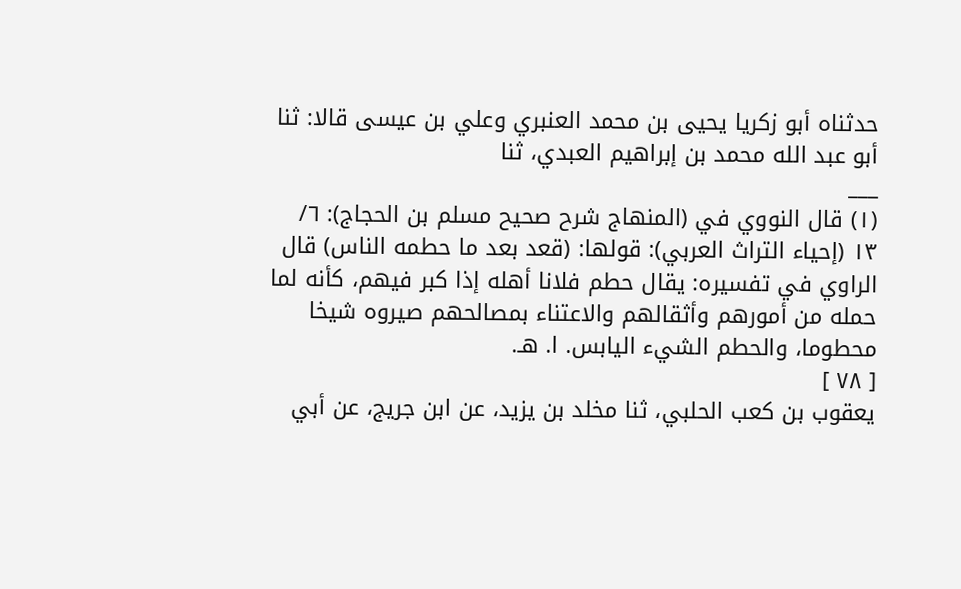حدثناه أبو زكريا يحيى بن محمد العنبري وعلي بن عيسى قالا: ثنا أبو عبد الله محمد بن إبراهيم العبدي، ثنا
___
(١) قال النووي في (المنهاج شرح صحيح مسلم بن الحجاج): ٦/ ١٣ (إحياء التراث العربي): قولها: (قعد بعد ما حطمه الناس) قال الراوي في تفسيره: يقال حطم فلانا أهله إذا كبر فيهم، كأنه لما حمله من أمورهم وأثقالهم والاعتناء بمصالحهم صيروه شيخا محطوما، والحطم الشيء اليابس. ا. هـ.
[ ٧٨ ]
يعقوب بن كعب الحلبي، ثنا مخلد بن يزيد، عن ابن جريج، عن أبي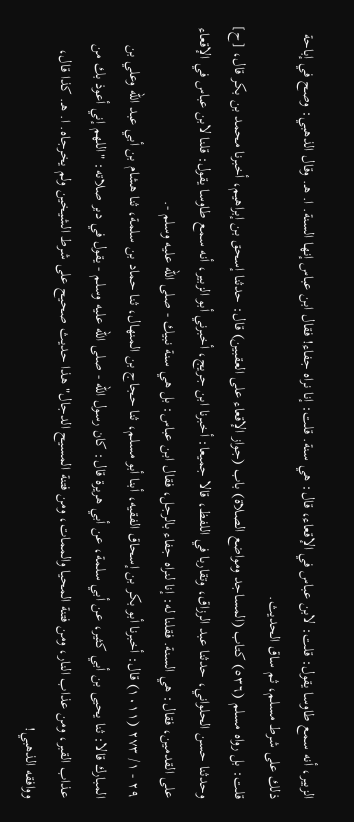الزبير، أنه سمع طاوسا يقول: قلت: لابن عباس في الإقعاء، قال: هي سنة. قلت: إنا نراه جفاء! فقال ابن عباس إنها السنة. ا. هـ. وقال الذهبي: وصح في إباحة ذلك على شرط مسلم، ثم ساق الحديث.
قلت: بل رواه مسلم (٥٣٦) كتاب (المساجد ومواضع الصلاة) باب (جواز الإقعاء على العقبين) قال: حدثنا إسحق بن إبراهيم، أخبرنا محمد بن بكر قال، [ح] وحدثنا حسن الحلواني، حدثنا عبد الرزاق، وتقاربا في اللفظ، قالا جميعا: أخبرنا ابن جريج، أخبرني أبو الزبير، أنه سمع طاوسا يقول: قلنا لابن عباس في الإقعاء على القدمين، فقال: هي السنة. فقلنا له: إنا لنراه جفاء بالرجل، فقال ابن عباس: بل هي سنة نبيك - صلى الله عليه وسلم -.
٢٩ - ١/ ٢٧٣ (١٠١١) قال: أخبرنا أبو بكر بن إسحاق الفقيه، أبنا أبو مسلم، ثنا حجاج بن المنهال، ثنا حماد بن سلمة، ثنا هشام بن أبي عبد الله وعلي بن المبارك قالا: ثنا يحيى بن أبي كثير، عن أبي سلمة، عن أبي هريرة قال: كان رسول الله - صلى الله عليه وسلم - يقول في دبر صلاته: "اللهم إني أعوذ بك من عذاب القبر، ومن عذاب النار، ومن فتنة المحيا والممات، ومن فتنة المسيح الدجال" هذا حديث صحيح على شرط الشيخين ولم يخرجاه. ا. هـ. كذا قال، ووافقه الذهبي!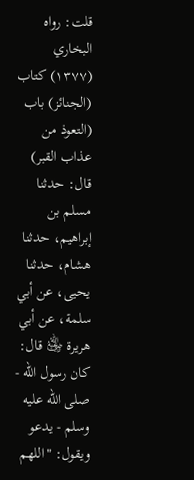قلت: رواه البخاري (١٣٧٧) كتاب (الجنائز) باب (التعوذ من عذاب القبر) قال: حدثنا مسلم بن إبراهيم، حدثنا هشام، حدثنا يحيى، عن أبي سلمة، عن أبي هريرة ﵁ قال: كان رسول الله - صلى الله عليه وسلم - يدعو ويقول: "اللهم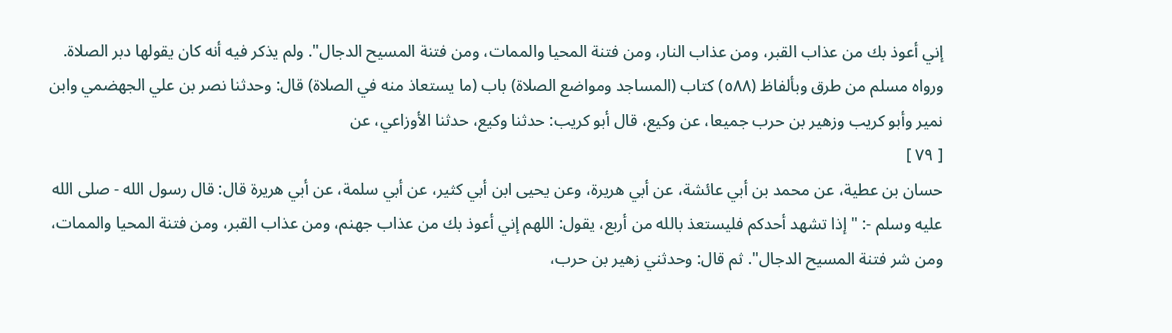إني أعوذ بك من عذاب القبر، ومن عذاب النار، ومن فتنة المحيا والممات، ومن فتنة المسيح الدجال". ولم يذكر فيه أنه كان يقولها دبر الصلاة. ورواه مسلم من طرق وبألفاظ (٥٨٨) كتاب (المساجد ومواضع الصلاة) باب (ما يستعاذ منه في الصلاة) قال: وحدثنا نصر بن علي الجهضمي وابن نمير وأبو كريب وزهير بن حرب جميعا، عن وكيع، قال أبو كريب: حدثنا وكيع، حدثنا الأوزاعي، عن
[ ٧٩ ]
حسان بن عطية، عن محمد بن أبي عائشة، عن أبي هريرة، وعن يحيى ابن أبي كثير، عن أبي سلمة، عن أبي هريرة قال: قال رسول الله - صلى الله عليه وسلم -: "إذا تشهد أحدكم فليستعذ بالله من أربع، يقول: اللهم إني أعوذ بك من عذاب جهنم، ومن عذاب القبر، ومن فتنة المحيا والممات، ومن شر فتنة المسيح الدجال". ثم قال: وحدثني زهير بن حرب،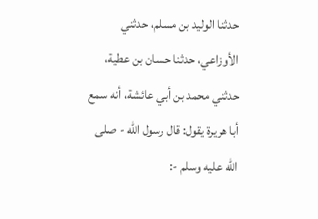حدثنا الوليد بن مسلم، حدثني الأوزاعي، حدثنا حسان بن عطية، حدثني محمد بن أبي عائشة، أنه سمع أبا هريرة يقول: قال رسول الله - صلى الله عليه وسلم -: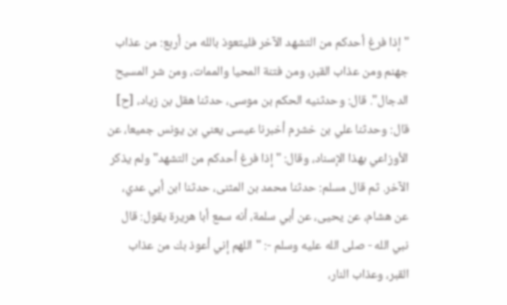"إذا فرغ أحدكم من التشهد الآخر فليتعوذ بالله من أربع: من عذاب جهنم ومن عذاب القبر، ومن فتنة المحيا والممات، ومن شر المسيح الدجال". قال: وحدثنيه الحكم بن موسى، حدثنا هقل بن زياد، [ح] قال: وحدثنا علي بن خشرم أخبرنا عيسى يعني بن يونس جميعا، عن الأوزاعي بهذا الإسناد، وقال: "إذا فرغ أحدكم من التشهد" ولم يذكر الآخر. ثم قال مسلم: حدثنا محمد بن المثنى، حدثنا ابن أبي عدي، عن هشام، عن يحيى، عن أبي سلمة، أنه سمع أبا هريرة يقول: قال نبي الله - صلى الله عليه وسلم -: "اللهم إني أعوذ بك من عذاب القبر، وعذاب النار،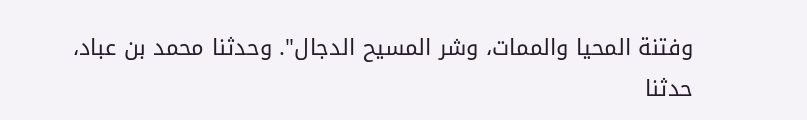وفتنة المحيا والممات، وشر المسيح الدجال". وحدثنا محمد بن عباد، حدثنا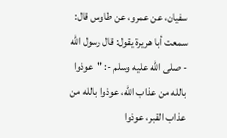سفيان، عن عمرو، عن طاوس قال: سمعت أبا هريرة يقول: قال رسول الله - صلى الله عليه وسلم -: "عوذوا بالله من عذاب الله، عوذوا بالله من عذاب القبر، عوذوا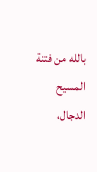بالله من فتنة المسيح الدجال،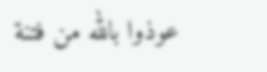عوذوا بالله من فتنة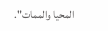المحيا والممات".